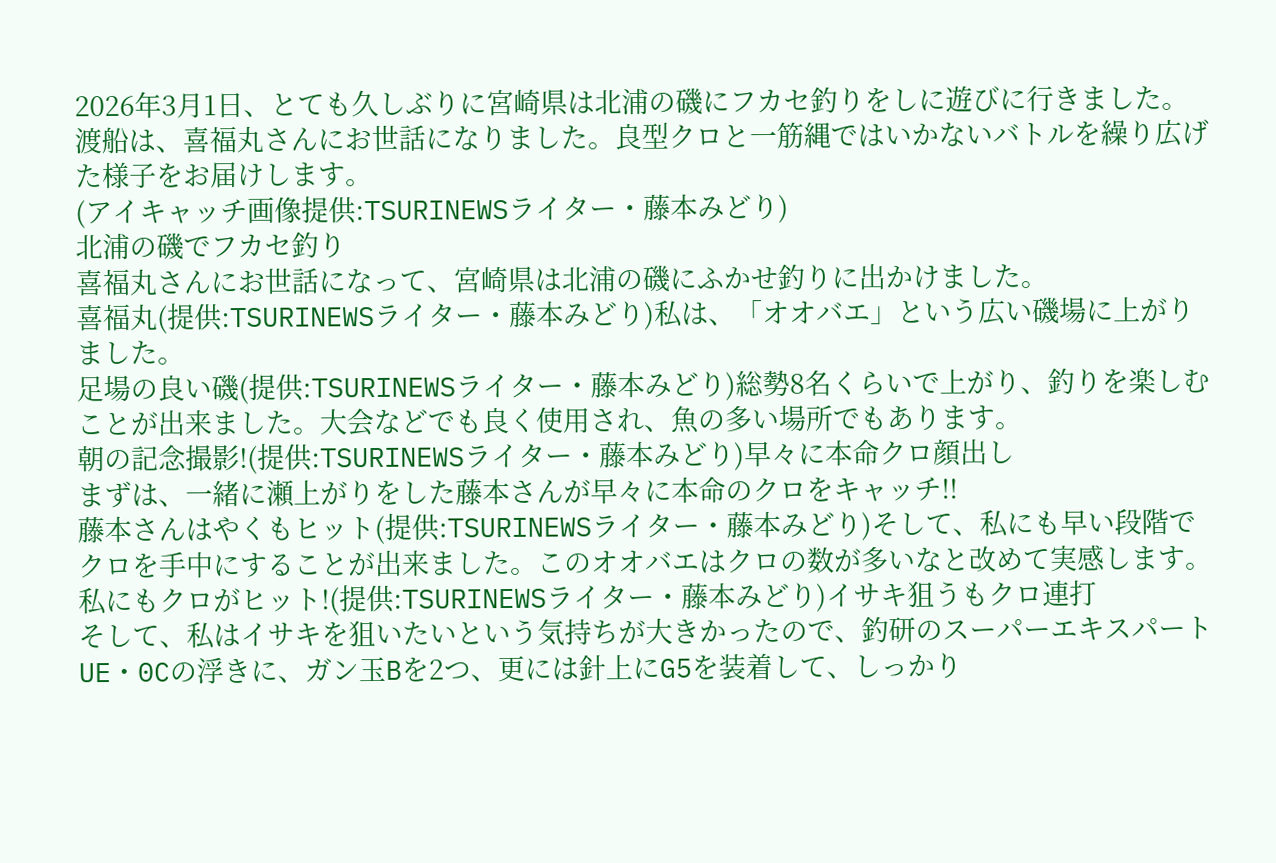2026年3月1日、とても久しぶりに宮崎県は北浦の磯にフカセ釣りをしに遊びに行きました。渡船は、喜福丸さんにお世話になりました。良型クロと一筋縄ではいかないバトルを繰り広げた様子をお届けします。
(アイキャッチ画像提供:TSURINEWSライター・藤本みどり)
北浦の磯でフカセ釣り
喜福丸さんにお世話になって、宮崎県は北浦の磯にふかせ釣りに出かけました。
喜福丸(提供:TSURINEWSライター・藤本みどり)私は、「オオバエ」という広い磯場に上がりました。
足場の良い磯(提供:TSURINEWSライター・藤本みどり)総勢8名くらいで上がり、釣りを楽しむことが出来ました。大会などでも良く使用され、魚の多い場所でもあります。
朝の記念撮影!(提供:TSURINEWSライター・藤本みどり)早々に本命クロ顔出し
まずは、一緒に瀬上がりをした藤本さんが早々に本命のクロをキャッチ!!
藤本さんはやくもヒット(提供:TSURINEWSライター・藤本みどり)そして、私にも早い段階でクロを手中にすることが出来ました。このオオバエはクロの数が多いなと改めて実感します。
私にもクロがヒット!(提供:TSURINEWSライター・藤本みどり)イサキ狙うもクロ連打
そして、私はイサキを狙いたいという気持ちが大きかったので、釣研のスーパーエキスパートUE・0Cの浮きに、ガン玉Bを2つ、更には針上にG5を装着して、しっかり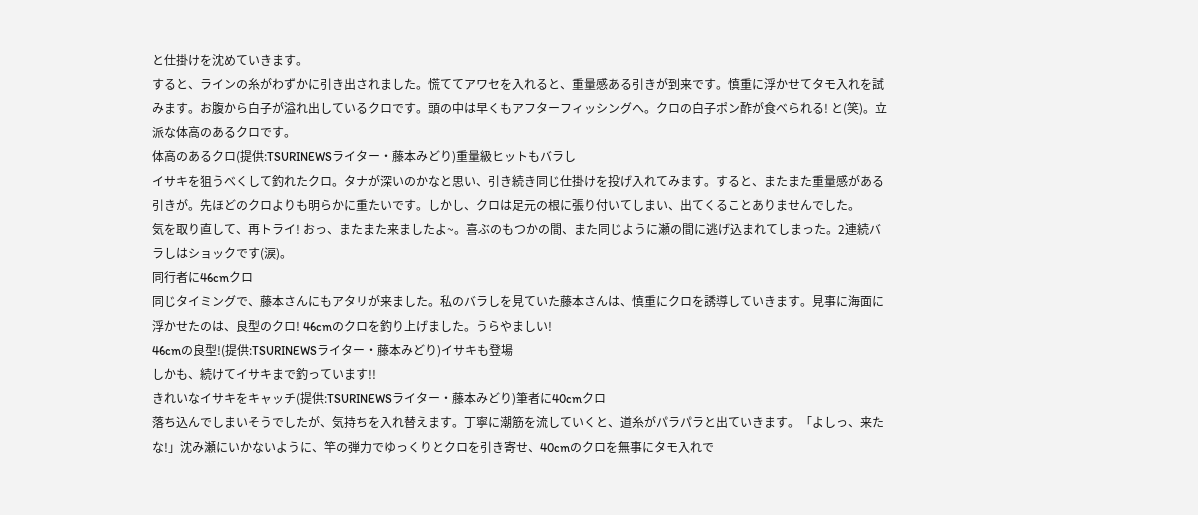と仕掛けを沈めていきます。
すると、ラインの糸がわずかに引き出されました。慌ててアワセを入れると、重量感ある引きが到来です。慎重に浮かせてタモ入れを試みます。お腹から白子が溢れ出しているクロです。頭の中は早くもアフターフィッシングへ。クロの白子ポン酢が食べられる! と(笑)。立派な体高のあるクロです。
体高のあるクロ(提供:TSURINEWSライター・藤本みどり)重量級ヒットもバラし
イサキを狙うべくして釣れたクロ。タナが深いのかなと思い、引き続き同じ仕掛けを投げ入れてみます。すると、またまた重量感がある引きが。先ほどのクロよりも明らかに重たいです。しかし、クロは足元の根に張り付いてしまい、出てくることありませんでした。
気を取り直して、再トライ! おっ、またまた来ましたよ~。喜ぶのもつかの間、また同じように瀬の間に逃げ込まれてしまった。2連続バラしはショックです(涙)。
同行者に46cmクロ
同じタイミングで、藤本さんにもアタリが来ました。私のバラしを見ていた藤本さんは、慎重にクロを誘導していきます。見事に海面に浮かせたのは、良型のクロ! 46cmのクロを釣り上げました。うらやましい!
46cmの良型!(提供:TSURINEWSライター・藤本みどり)イサキも登場
しかも、続けてイサキまで釣っています!!
きれいなイサキをキャッチ(提供:TSURINEWSライター・藤本みどり)筆者に40cmクロ
落ち込んでしまいそうでしたが、気持ちを入れ替えます。丁寧に潮筋を流していくと、道糸がパラパラと出ていきます。「よしっ、来たな!」沈み瀬にいかないように、竿の弾力でゆっくりとクロを引き寄せ、40cmのクロを無事にタモ入れで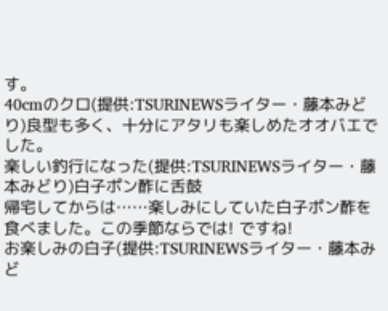す。
40cmのクロ(提供:TSURINEWSライター・藤本みどり)良型も多く、十分にアタリも楽しめたオオバエでした。
楽しい釣行になった(提供:TSURINEWSライター・藤本みどり)白子ポン酢に舌鼓
帰宅してからは……楽しみにしていた白子ポン酢を食べました。この季節ならでは! ですね!
お楽しみの白子(提供:TSURINEWSライター・藤本みど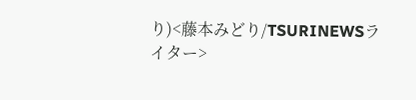り)<藤本みどり/TSURINEWSライター>